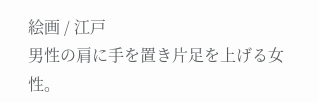絵画 / 江戸
男性の肩に手を置き片足を上げる女性。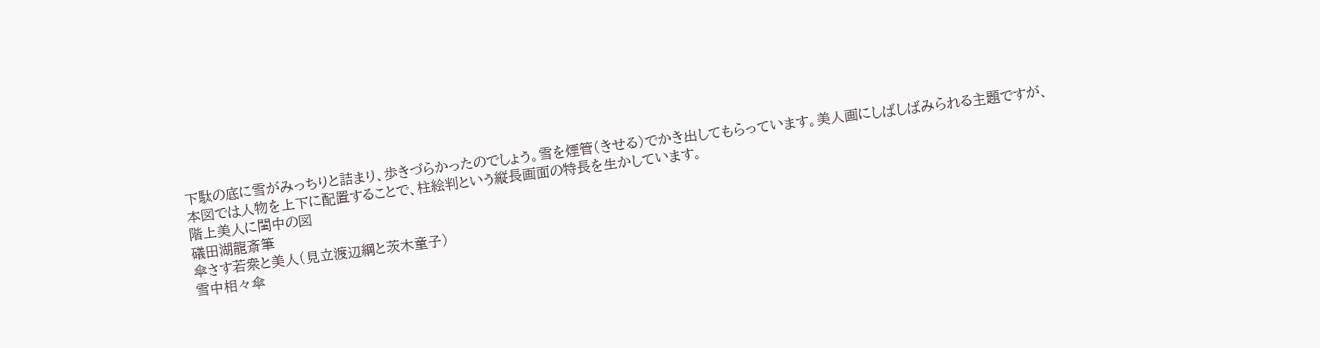下駄の底に雪がみっちりと詰まり、歩きづらかったのでしょう。雪を煙管(きせる)でかき出してもらっています。美人画にしばしばみられる主題ですが、本図では人物を上下に配置することで、柱絵判という縦長画面の特長を生かしています。
階上美人に閨中の図
礒田湖龍斎筆
傘さす若衆と美人(見立渡辺綱と茨木童子)
雪中相々傘